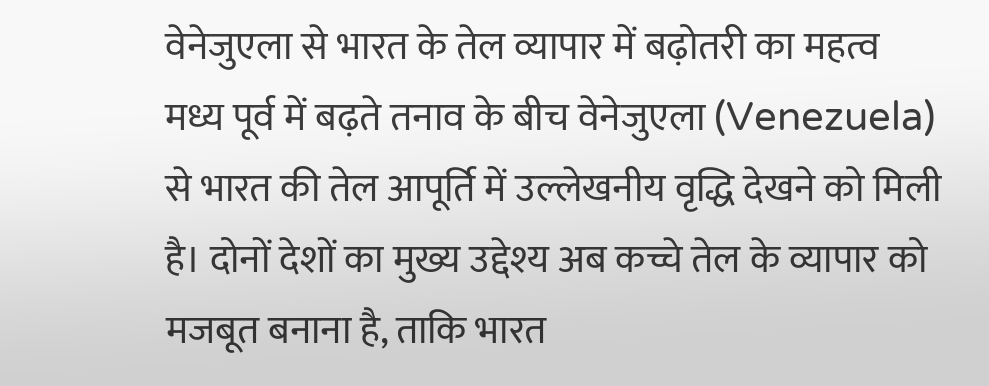वेनेजुएला से भारत के तेल व्यापार में बढ़ोतरी का महत्व
मध्य पूर्व में बढ़ते तनाव के बीच वेनेजुएला (Venezuela) से भारत की तेल आपूर्ति में उल्लेखनीय वृद्धि देखने को मिली है। दोनों देशों का मुख्य उद्देश्य अब कच्चे तेल के व्यापार को मजबूत बनाना है, ताकि भारत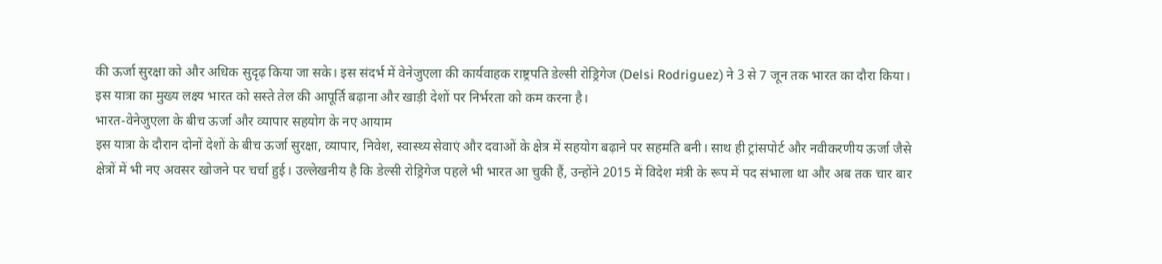की ऊर्जा सुरक्षा को और अधिक सुदृढ़ किया जा सके। इस संदर्भ में वेनेजुएला की कार्यवाहक राष्ट्रपति डेल्सी रोड्रिगेज (Delsi Rodriguez) ने 3 से 7 जून तक भारत का दौरा किया। इस यात्रा का मुख्य लक्ष्य भारत को सस्ते तेल की आपूर्ति बढ़ाना और खाड़ी देशों पर निर्भरता को कम करना है।
भारत-वेनेजुएला के बीच ऊर्जा और व्यापार सहयोग के नए आयाम
इस यात्रा के दौरान दोनों देशों के बीच ऊर्जा सुरक्षा, व्यापार, निवेश, स्वास्थ्य सेवाएं और दवाओं के क्षेत्र में सहयोग बढ़ाने पर सहमति बनी। साथ ही ट्रांसपोर्ट और नवीकरणीय ऊर्जा जैसे क्षेत्रों में भी नए अवसर खोजने पर चर्चा हुई। उल्लेखनीय है कि डेल्सी रोड्रिगेज पहले भी भारत आ चुकी हैं, उन्होंने 2015 में विदेश मंत्री के रूप में पद संभाला था और अब तक चार बार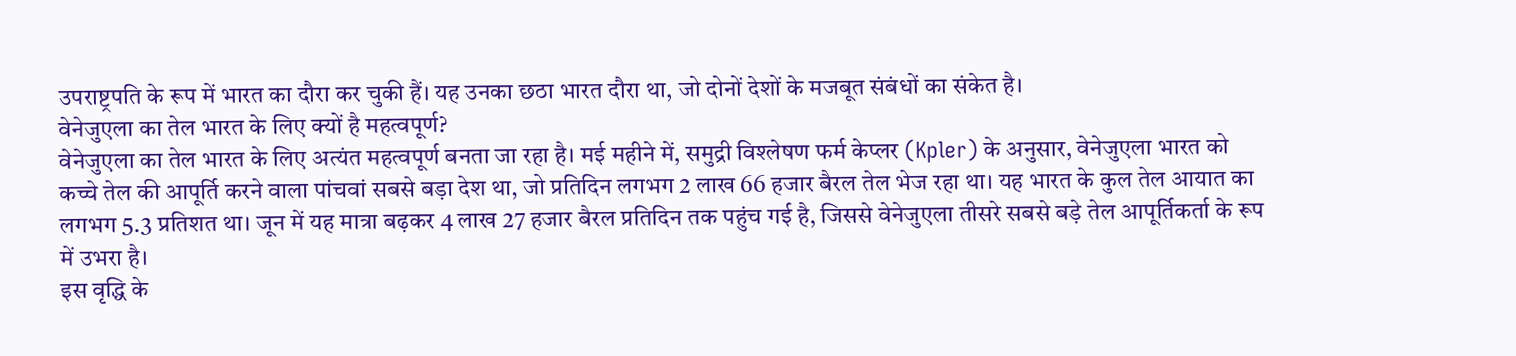उपराष्ट्रपति के रूप में भारत का दौरा कर चुकी हैं। यह उनका छठा भारत दौरा था, जो दोनों देशों के मजबूत संबंधों का संकेत है।
वेनेजुएला का तेल भारत के लिए क्यों है महत्वपूर्ण?
वेनेजुएला का तेल भारत के लिए अत्यंत महत्वपूर्ण बनता जा रहा है। मई महीने में, समुद्री विश्लेषण फर्म केप्लर (Kpler) के अनुसार, वेनेजुएला भारत को कच्चे तेल की आपूर्ति करने वाला पांचवां सबसे बड़ा देश था, जो प्रतिदिन लगभग 2 लाख 66 हजार बैरल तेल भेज रहा था। यह भारत के कुल तेल आयात का लगभग 5.3 प्रतिशत था। जून में यह मात्रा बढ़कर 4 लाख 27 हजार बैरल प्रतिदिन तक पहुंच गई है, जिससे वेनेजुएला तीसरे सबसे बड़े तेल आपूर्तिकर्ता के रूप में उभरा है।
इस वृद्धि के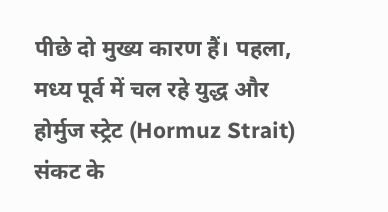पीछे दो मुख्य कारण हैं। पहला, मध्य पूर्व में चल रहे युद्ध और होर्मुज स्ट्रेट (Hormuz Strait) संकट के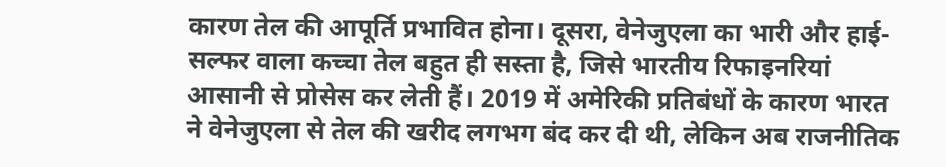कारण तेल की आपूर्ति प्रभावित होना। दूसरा, वेनेजुएला का भारी और हाई-सल्फर वाला कच्चा तेल बहुत ही सस्ता है, जिसे भारतीय रिफाइनरियां आसानी से प्रोसेस कर लेती हैं। 2019 में अमेरिकी प्रतिबंधों के कारण भारत ने वेनेजुएला से तेल की खरीद लगभग बंद कर दी थी, लेकिन अब राजनीतिक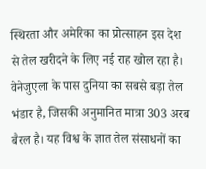स्थिरता और अमेरिका का प्रोत्साहन इस देश से तेल खरीदने के लिए नई राह खोल रहा है।
वेनेजुएला के पास दुनिया का सबसे बड़ा तेल भंडार है, जिसकी अनुमानित मात्रा 303 अरब बैरल है। यह विश्व के ज्ञात तेल संसाधनों का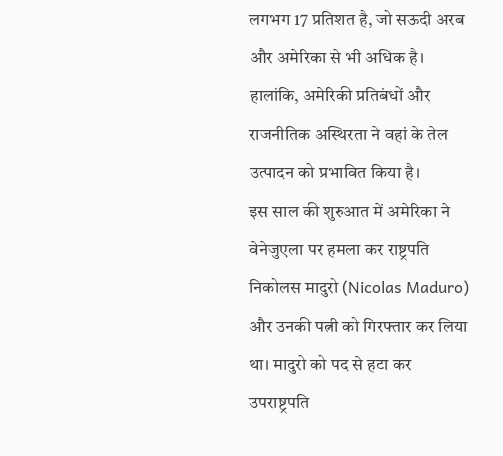लगभग 17 प्रतिशत है, जो सऊदी अरब और अमेरिका से भी अधिक है। हालांकि, अमेरिकी प्रतिबंधों और राजनीतिक अस्थिरता ने वहां के तेल उत्पादन को प्रभावित किया है।
इस साल की शुरुआत में अमेरिका ने वेनेजुएला पर हमला कर राष्ट्रपति निकोलस मादुरो (Nicolas Maduro) और उनकी पत्नी को गिरफ्तार कर लिया था। मादुरो को पद से हटा कर उपराष्ट्रपति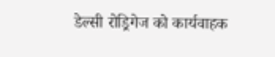डेल्सी रोड्रिगेज को कार्यवाहक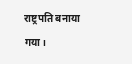राष्ट्रपति बनाया गया।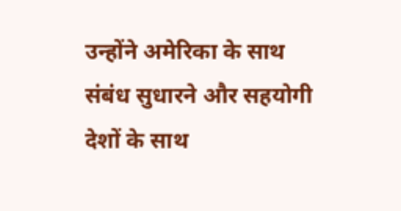उन्होंने अमेरिका के साथ संबंध सुधारने और सहयोगी देशों के साथ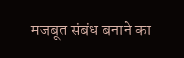मजबूत संबंध बनाने का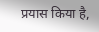प्रयास किया है,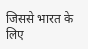जिससे भारत के लिए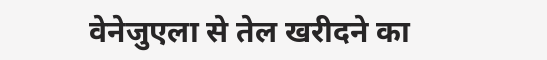वेनेजुएला से तेल खरीदने का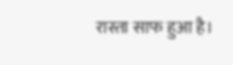रास्ता साफ हुआ है।